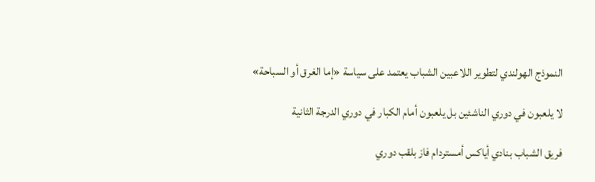النموذج الهولندي لتطوير اللاعبين الشباب يعتمد على سياسة «إما الغرق أو السباحة»

لا يلعبون في دوري الناشئين بل يلعبون أمام الكبار في دوري الدرجة الثانية

فريق الشباب بنادي أياكس أمستردام فاز بلقب دوري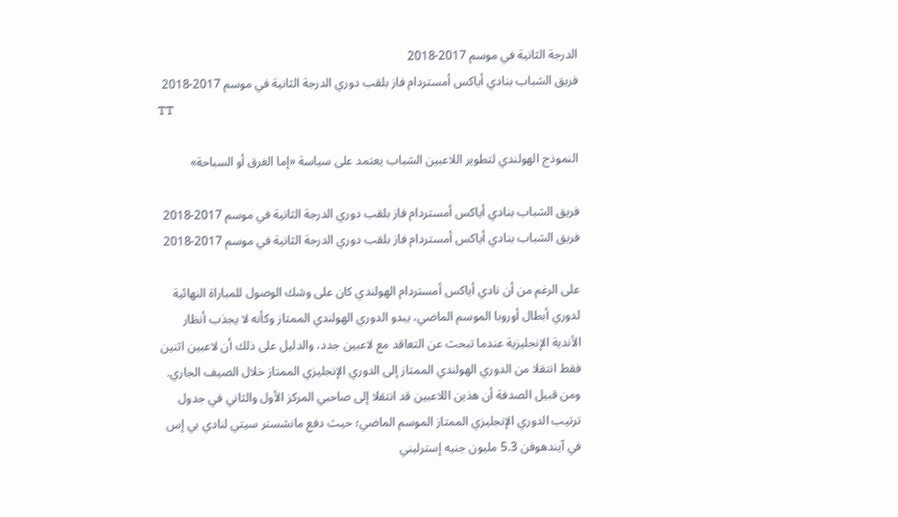الدرجة الثانية في موسم 2017-2018
فريق الشباب بنادي أياكس أمستردام فاز بلقب دوري الدرجة الثانية في موسم 2017-2018
TT

النموذج الهولندي لتطوير اللاعبين الشباب يعتمد على سياسة «إما الغرق أو السباحة»

فريق الشباب بنادي أياكس أمستردام فاز بلقب دوري الدرجة الثانية في موسم 2017-2018
فريق الشباب بنادي أياكس أمستردام فاز بلقب دوري الدرجة الثانية في موسم 2017-2018

على الرغم من أن نادي أياكس أمستردام الهولندي كان على وشك الوصول للمباراة النهائية لدوري أبطال أوروبا الموسم الماضي، يبدو الدوري الهولندي الممتاز وكأنه لا يجذب أنظار الأندية الإنجليزية عندما تبحث عن التعاقد مع لاعبين جدد، والدليل على ذلك أن لاعبين اثنين فقط انتقلا من الدوري الهولندي الممتاز إلى الدوري الإنجليزي الممتاز خلال الصيف الجاري.
ومن قبيل الصدفة أن هذين اللاعبين قد انتقلا إلى صاحبي المركز الأول والثاني في جدول ترتيب الدوري الإنجليزي الممتاز الموسم الماضي؛ حيث دفع مانشستر سيتي لنادي بي إس في آيندهوفن 5.3 مليون جنيه إسترليني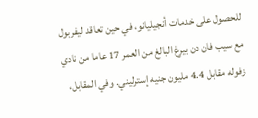للحصول على خدمات أنجيليانو، في حين تعاقد ليفربول مع سيب فان دن بيرغ البالغ من العمر 17 عاما من نادي زفوله مقابل 4.4 مليون جنيه إسترليني. وفي المقابل،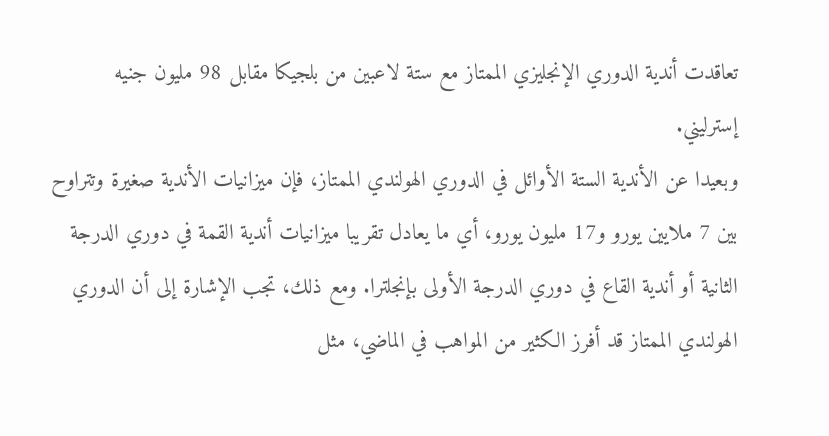تعاقدت أندية الدوري الإنجليزي الممتاز مع ستة لاعبين من بلجيكا مقابل 98 مليون جنيه إسترليني.
وبعيدا عن الأندية الستة الأوائل في الدوري الهولندي الممتاز، فإن ميزانيات الأندية صغيرة وتتراوح بين 7 ملايين يورو و17 مليون يورو، أي ما يعادل تقريبا ميزانيات أندية القمة في دوري الدرجة الثانية أو أندية القاع في دوري الدرجة الأولى بإنجلترا. ومع ذلك، تجب الإشارة إلى أن الدوري الهولندي الممتاز قد أفرز الكثير من المواهب في الماضي، مثل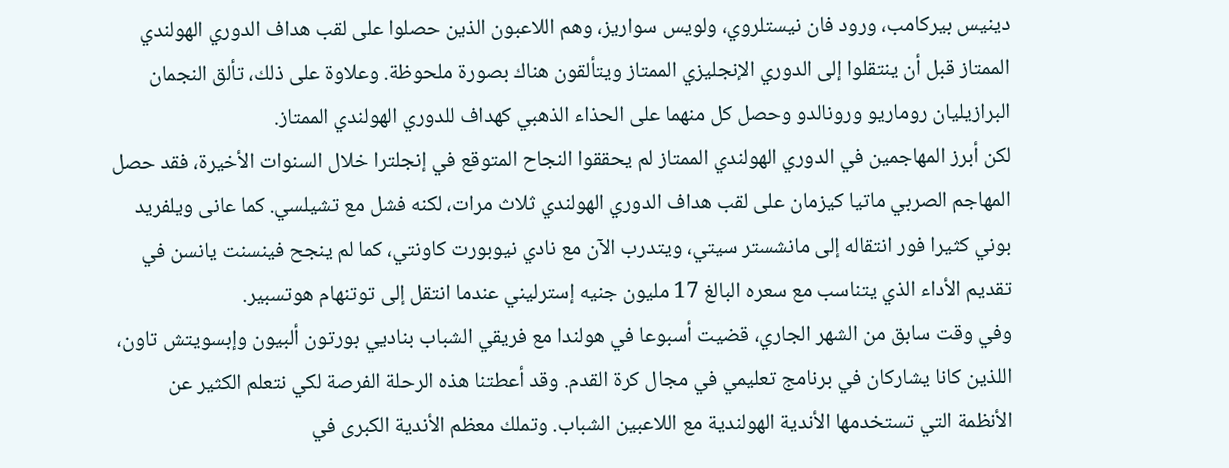دينيس بيركامب، ورود فان نيستلروي، ولويس سواريز، وهم اللاعبون الذين حصلوا على لقب هداف الدوري الهولندي الممتاز قبل أن ينتقلوا إلى الدوري الإنجليزي الممتاز ويتألقون هناك بصورة ملحوظة. وعلاوة على ذلك، تألق النجمان البرازيليان روماريو ورونالدو وحصل كل منهما على الحذاء الذهبي كهداف للدوري الهولندي الممتاز.
لكن أبرز المهاجمين في الدوري الهولندي الممتاز لم يحققوا النجاح المتوقع في إنجلترا خلال السنوات الأخيرة، فقد حصل المهاجم الصربي ماتيا كيزمان على لقب هداف الدوري الهولندي ثلاث مرات، لكنه فشل مع تشيلسي. كما عانى ويلفريد بوني كثيرا فور انتقاله إلى مانشستر سيتي، ويتدرب الآن مع نادي نيوبورت كاونتي، كما لم ينجح فينسنت يانسن في تقديم الأداء الذي يتناسب مع سعره البالغ 17 مليون جنيه إسترليني عندما انتقل إلى توتنهام هوتسبير.
وفي وقت سابق من الشهر الجاري، قضيت أسبوعا في هولندا مع فريقي الشباب بناديي بورتون ألبيون وإبسويتش تاون، اللذين كانا يشاركان في برنامج تعليمي في مجال كرة القدم. وقد أعطتنا هذه الرحلة الفرصة لكي نتعلم الكثير عن الأنظمة التي تستخدمها الأندية الهولندية مع اللاعبين الشباب. وتملك معظم الأندية الكبرى في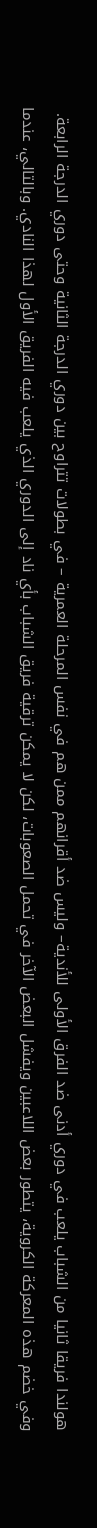هولندا فريقا ثانيا من الشباب يلعب في دوري أدنى ضد الفرق الأولى للأندية– وليس ضد أقرانهم ممن هم في نفس المرحلة العمرية – في بطولات تتراوح بين دوري الدرجة الثانية وحتى دوري الدرجة الرابعة.
وفي خضم هذه المعركة الكروية، يتطور بعض اللاعبين ويفشل البعض الآخر في تحمل الصعوبات، لكن لا يمكن ترقية فريق الشباب بأي ناد إلى الدوري الذي يلعب فيه الفريق الأول لهذا النادي. وبالتالي، عندما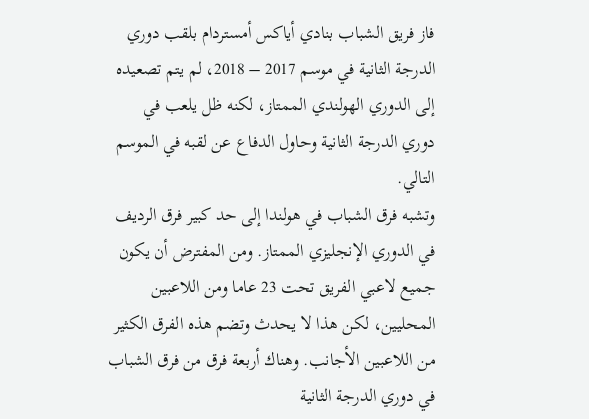فاز فريق الشباب بنادي أياكس أمستردام بلقب دوري الدرجة الثانية في موسم 2017 – 2018، لم يتم تصعيده إلى الدوري الهولندي الممتاز، لكنه ظل يلعب في دوري الدرجة الثانية وحاول الدفاع عن لقبه في الموسم التالي.
وتشبه فرق الشباب في هولندا إلى حد كبير فرق الرديف في الدوري الإنجليزي الممتاز. ومن المفترض أن يكون جميع لاعبي الفريق تحت 23 عاما ومن اللاعبين المحليين، لكن هذا لا يحدث وتضم هذه الفرق الكثير من اللاعبين الأجانب. وهناك أربعة فرق من فرق الشباب في دوري الدرجة الثانية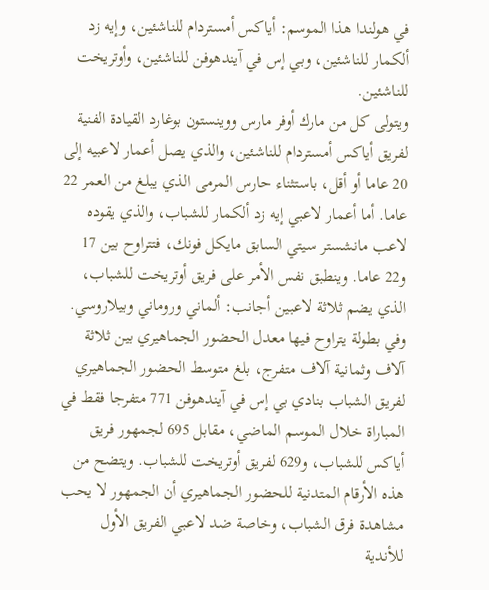في هولندا هذا الموسم: أياكس أمستردام للناشئين، وإيه زد ألكمار للناشئين، وبي إس في آيندهوفن للناشئين، وأوتريخت للناشئين.
ويتولى كل من مارك أوفر مارس ووينستون بوغارد القيادة الفنية لفريق أياكس أمستردام للناشئين، والذي يصل أعمار لاعبيه إلى 20 عاما أو أقل، باستثناء حارس المرمى الذي يبلغ من العمر 22 عاما. أما أعمار لاعبي إيه زد ألكمار للشباب، والذي يقوده لاعب مانشستر سيتي السابق مايكل فونك، فتتراوح بين 17 و22 عاما. وينطبق نفس الأمر على فريق أوتريخت للشباب، الذي يضم ثلاثة لاعبين أجانب: ألماني وروماني وبيلاروسي.
وفي بطولة يتراوح فيها معدل الحضور الجماهيري بين ثلاثة آلاف وثمانية آلاف متفرج، بلغ متوسط الحضور الجماهيري لفريق الشباب بنادي بي إس في آيندهوفن 771 متفرجا فقط في المباراة خلال الموسم الماضي، مقابل 695 لجمهور فريق أياكس للشباب، و629 لفريق أوتريخت للشباب. ويتضح من هذه الأرقام المتدنية للحضور الجماهيري أن الجمهور لا يحب مشاهدة فرق الشباب، وخاصة ضد لاعبي الفريق الأول للأندية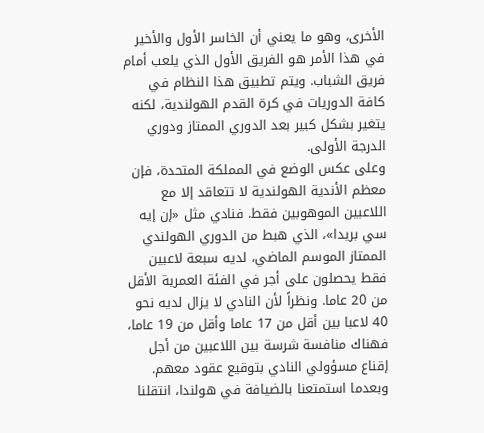الأخرى، وهو ما يعني أن الخاسر الأول والأخير في هذا الأمر هو الفريق الأول الذي يلعب أمام فريق الشباب. ويتم تطبيق هذا النظام في كافة الدوريات في كرة القدم الهولندية، لكنه يتغير بشكل كبير بعد الدوري الممتاز ودوري الدرجة الأولى.
وعلى عكس الوضع في المملكة المتحدة، فإن معظم الأندية الهولندية لا تتعاقد إلا مع اللاعبين الموهوبين فقط. فنادي مثل «إن إيه سي بريدا»، الذي هبط من الدوري الهولندي الممتاز الموسم الماضي، لديه سبعة لاعبين فقط يحصلون على أجر في الفئة العمرية الأقل من 20 عاما. ونظراً لأن النادي لا يزال لديه نحو 40 لاعبا بين أقل من 17 عاما وأقل من 19 عاما، فهناك منافسة شرسة بين اللاعبين من أجل إقناع مسؤولي النادي بتوقيع عقود معهم.
وبعدما استمتعنا بالضيافة في هولندا، انتقلنا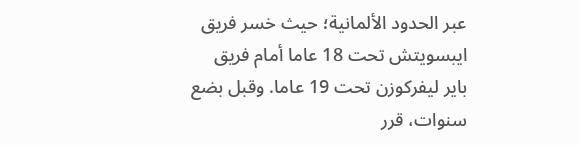عبر الحدود الألمانية؛ حيث خسر فريق ايبسويتش تحت 18 عاما أمام فريق باير ليفركوزن تحت 19 عاما. وقبل بضع سنوات، قرر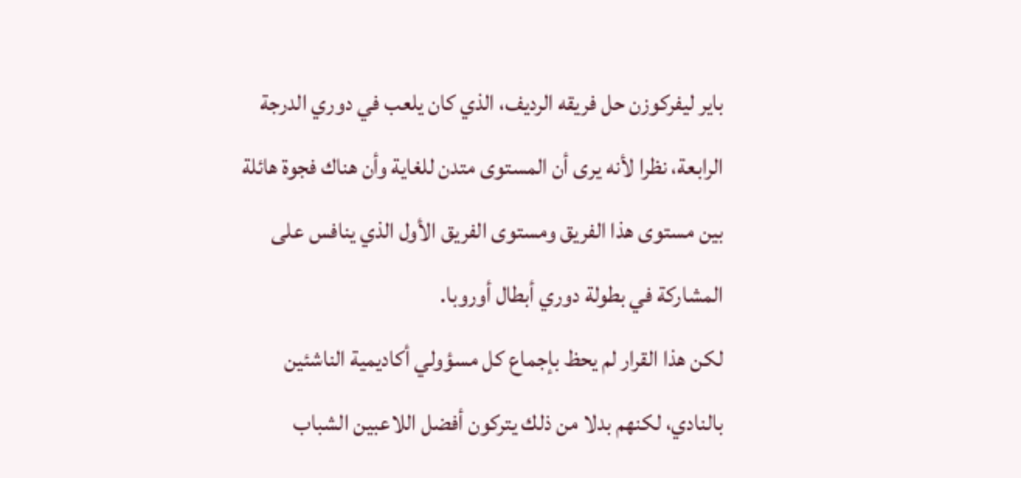باير ليفركوزن حل فريقه الرديف، الذي كان يلعب في دوري الدرجة الرابعة، نظرا لأنه يرى أن المستوى متدن للغاية وأن هناك فجوة هائلة بين مستوى هذا الفريق ومستوى الفريق الأول الذي ينافس على المشاركة في بطولة دوري أبطال أوروبا.
لكن هذا القرار لم يحظ بإجماع كل مسؤولي أكاديمية الناشئين بالنادي، لكنهم بدلا من ذلك يتركون أفضل اللاعبين الشباب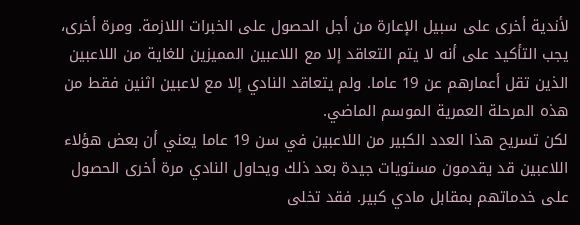لأندية أخرى على سبيل الإعارة من أجل الحصول على الخبرات اللازمة. ومرة أخرى، يجب التأكيد على أنه لا يتم التعاقد إلا مع اللاعبين المميزين للغاية من اللاعبين الذين تقل أعمارهم عن 19 عاما. ولم يتعاقد النادي إلا مع لاعبين اثنين فقط من هذه المرحلة العمرية الموسم الماضي.
لكن تسريح هذا العدد الكبير من اللاعبين في سن 19 عاما يعني أن بعض هؤلاء اللاعبين قد يقدمون مستويات جيدة بعد ذلك ويحاول النادي مرة أخرى الحصول على خدماتهم بمقابل مادي كبير. فقد تخلى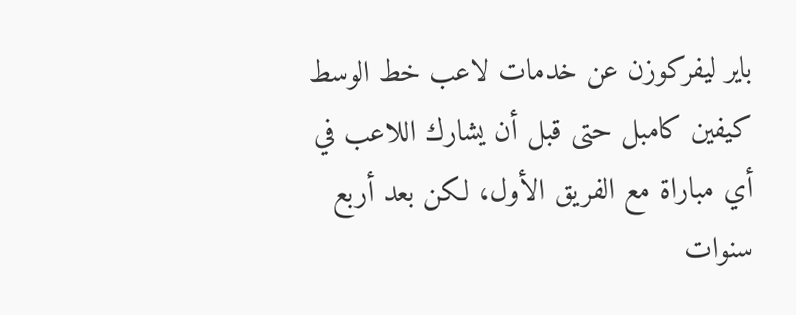باير ليفركوزن عن خدمات لاعب خط الوسط كيفين كامبل حتى قبل أن يشارك اللاعب في أي مباراة مع الفريق الأول، لكن بعد أربع سنوات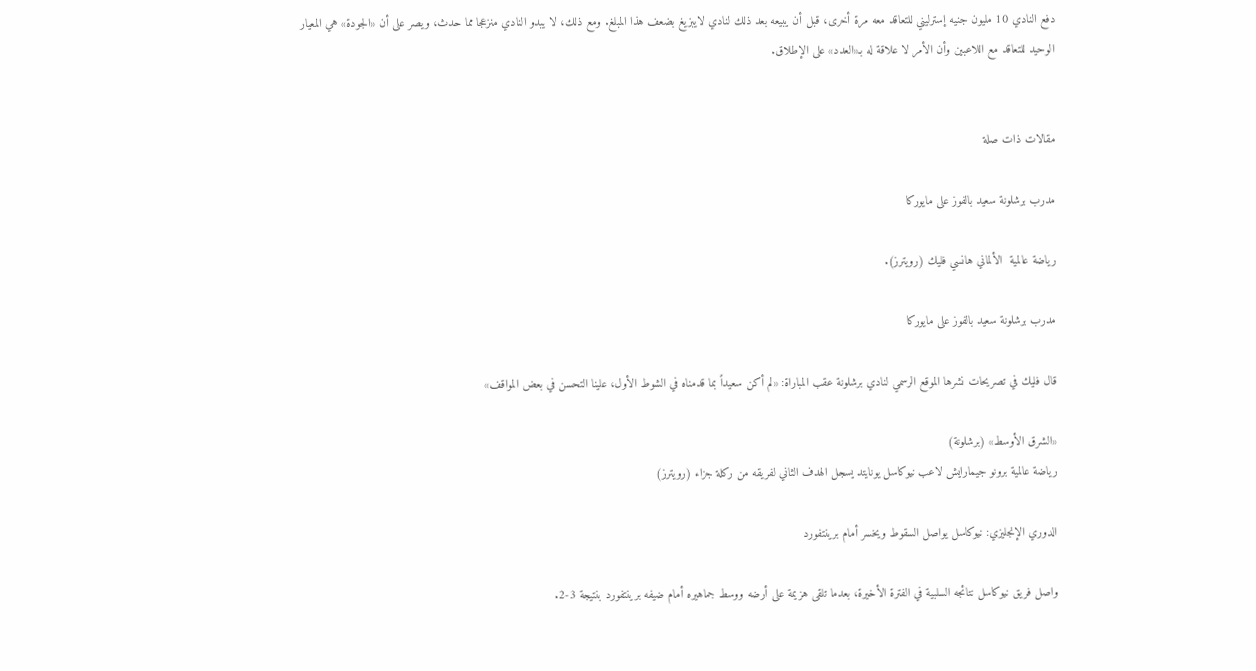دفع النادي 10 مليون جنيه إسترليني للتعاقد معه مرة أخرى، قبل أن يبيعه بعد ذلك لنادي لايبزيغ بضعف هذا المبلغ. ومع ذلك، لا يبدو النادي منزعجا مما حدث، ويصر على أن «الجودة» هي المعيار الوحيد للتعاقد مع اللاعبين وأن الأمر لا علاقة له بـ«العدد» على الإطلاق.


مقالات ذات صلة

مدرب برشلونة سعيد بالفوز على مايوركا

رياضة عالمية  الألماني هانسي فليك (رويترز).

مدرب برشلونة سعيد بالفوز على مايوركا

قال فليك في تصريحات نشرها الموقع الرسمي لنادي برشلونة عقب المباراة: «لم أكن سعيداً بما قدمناه في الشوط الأول، علينا التحسن في بعض المواقف»

«الشرق الأوسط» (برشلونة)
رياضة عالمية برونو جيمارايش لاعب نيوكاسل يونايتد يسجل الهدف الثاني لفريقه من ركلة جزاء (رويترز)

الدوري الإنجليزي: نيوكاسل يواصل السقوط ويخسر أمام برينتفورد

واصل فريق نيوكاسل نتائجه السلبية في الفترة الأخيرة، بعدما تلقى هزيمة على أرضه ووسط جماهيره أمام ضيفه برينتفورد بنتيجة 3-2.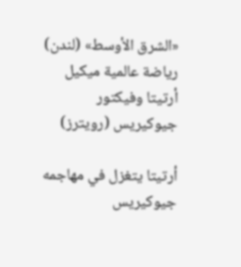«الشرق الأوسط» (لندن)
رياضة عالمية ميكيل أرتيتا وفيكتور جيوكيريس (رويترز)

أرتيتا يتغزل في مهاجمه جيوكيريس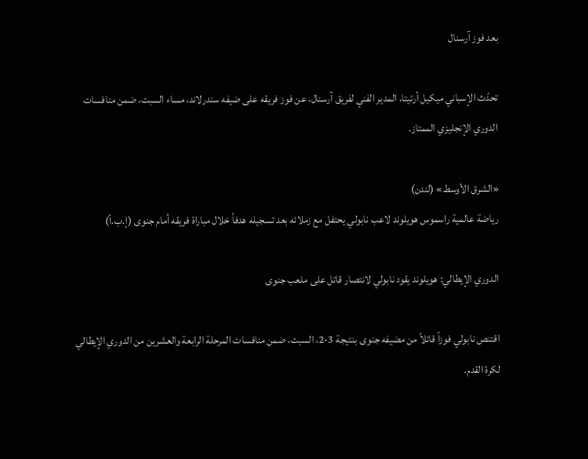بعد فوز آرسنال

تحدّث الإسباني ميكيل أرتيتا، المدير الفني لفريق آرسنال، عن فوز فريقه على ضيفه سندرلاند، مساء السبت، ضمن منافسات الدوري الإنجليزي الممتاز.

«الشرق الأوسط» (لندن)
رياضة عالمية راسموس هويلوند لاعب نابولي يحتفل مع زملائه بعد تسجيله هدفاً خلال مباراة فريقه أمام جنوى (إ.ب.أ)

الدوري الإيطالي: هويلوند يقود نابولي لانتصار قاتل على ملعب جنوى

اقتنص نابولي فوزاً قاتلاً من مضيفه جنوى بنتيجة 3-2، السبت، ضمن منافسات المرحلة الرابعة والعشرين من الدوري الإيطالي لكرة القدم.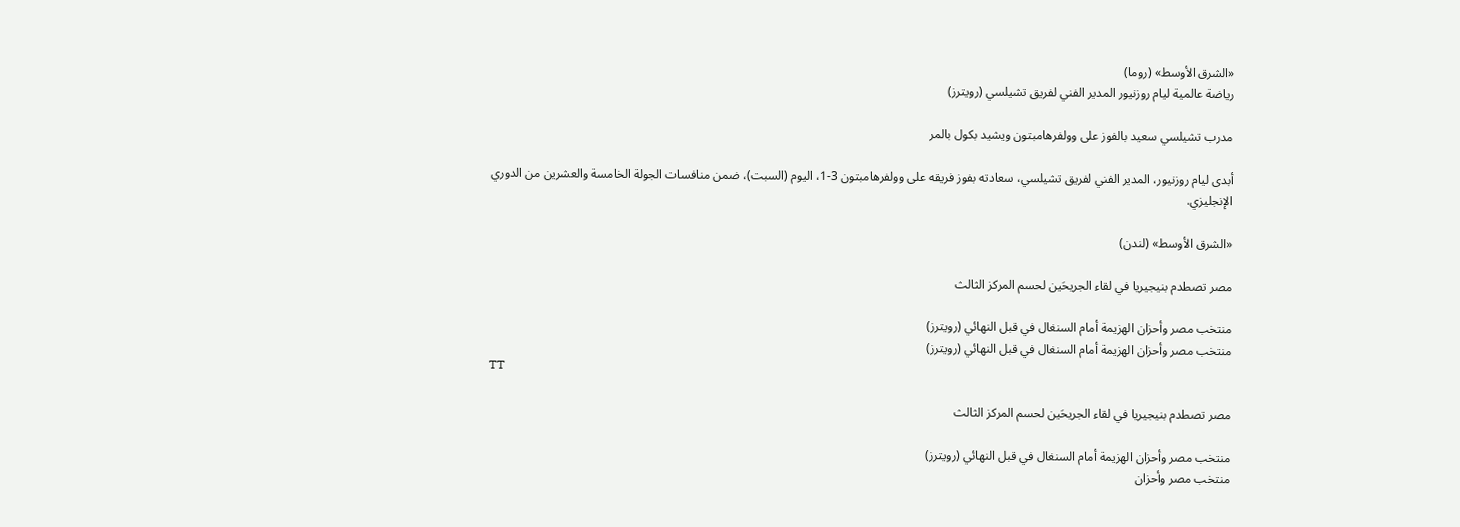«الشرق الأوسط» (روما)
رياضة عالمية ليام روزنيور المدير الفني لفريق تشيلسي (رويترز)

مدرب تشيلسي سعيد بالفوز على وولفرهامبتون ويشيد بكول بالمر

أبدى ليام روزنيور، المدير الفني لفريق تشيلسي، سعادته بفوز فريقه على وولفرهامبتون 3-1، اليوم (السبت)، ضمن منافسات الجولة الخامسة والعشرين من الدوري الإنجليزي.

«الشرق الأوسط» (لندن)

مصر تصطدم بنيجيريا في لقاء الجريحَين لحسم المركز الثالث

منتخب مصر وأحزان الهزيمة أمام السنغال في قبل النهائي (رويترز)
منتخب مصر وأحزان الهزيمة أمام السنغال في قبل النهائي (رويترز)
TT

مصر تصطدم بنيجيريا في لقاء الجريحَين لحسم المركز الثالث

منتخب مصر وأحزان الهزيمة أمام السنغال في قبل النهائي (رويترز)
منتخب مصر وأحزان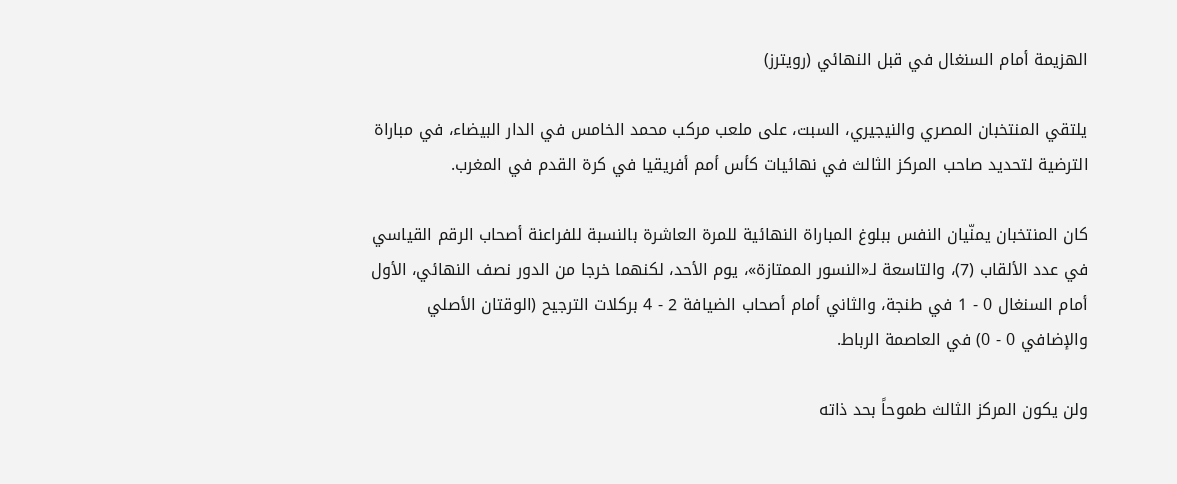الهزيمة أمام السنغال في قبل النهائي (رويترز)

يلتقي المنتخبان المصري والنيجيري، السبت، على ملعب مركب محمد الخامس في الدار البيضاء، في مباراة الترضية لتحديد صاحب المركز الثالث في نهائيات كأس أمم أفريقيا في كرة القدم في المغرب.

كان المنتخبان يمنّيان النفس ببلوغ المباراة النهائية للمرة العاشرة بالنسبة للفراعنة أصحاب الرقم القياسي في عدد الألقاب (7)، والتاسعة لـ«النسور الممتازة»، يوم الأحد، لكنهما خرجا من الدور نصف النهائي، الأول أمام السنغال 0 - 1 في طنجة، والثاني أمام أصحاب الضيافة 2 - 4 بركلات الترجيح (الوقتان الأصلي والإضافي 0 - 0) في العاصمة الرباط.

ولن يكون المركز الثالث طموحاً بحد ذاته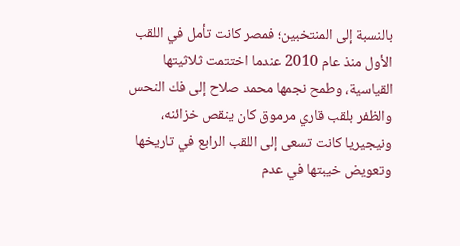بالنسبة إلى المنتخبين؛ فمصر كانت تأمل في اللقب الأول منذ عام 2010 عندما اختتمت ثلاثيتها القياسية، وطمح نجمها محمد صلاح إلى فك النحس والظفر بلقب قاري مرموق كان ينقص خزائنه، ونيجيريا كانت تسعى إلى اللقب الرابع في تاريخها وتعويض خيبتها في عدم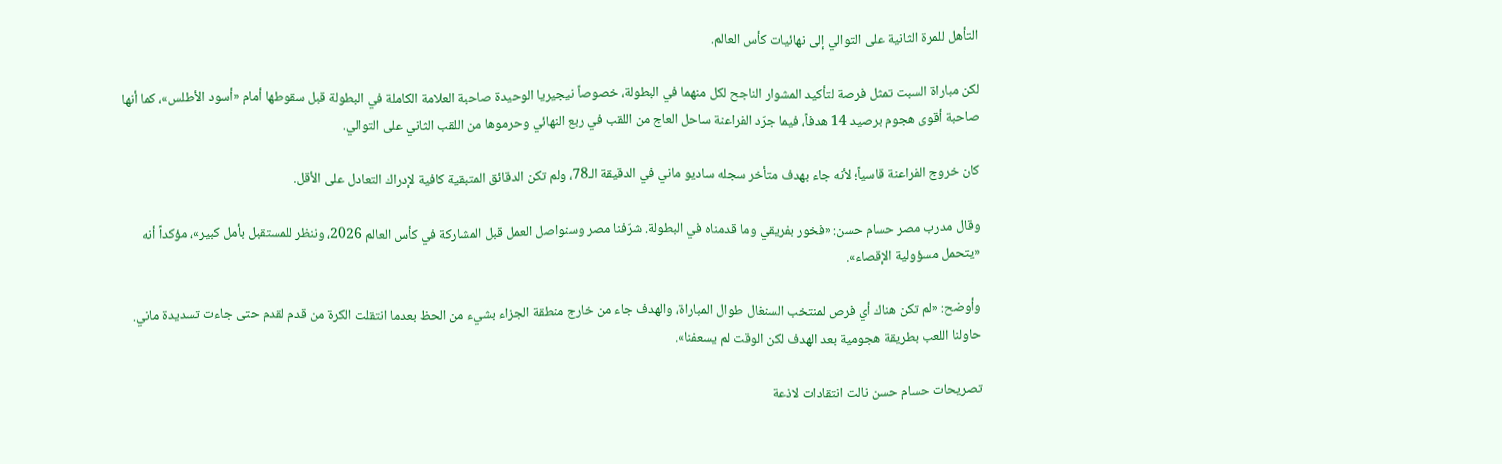التأهل للمرة الثانية على التوالي إلى نهائيات كأس العالم.

لكن مباراة السبت تمثل فرصة لتأكيد المشوار الناجح لكل منهما في البطولة، خصوصاً نيجيريا الوحيدة صاحبة العلامة الكاملة في البطولة قبل سقوطها أمام «أسود الأطلس»، كما أنها صاحبة أقوى هجوم برصيد 14 هدفاً، فيما جرّد الفراعنة ساحل العاج من اللقب في ربع النهائي وحرموها من اللقب الثاني على التوالي.

كان خروج الفراعنة قاسياً؛ لأنه جاء بهدف متأخر سجله ساديو ماني في الدقيقة الـ78، ولم تكن الدقائق المتبقية كافية لإدراك التعادل على الأقل.

وقال مدرب مصر حسام حسن: «فخور بفريقي وما قدمناه في البطولة. شرّفنا مصر وسنواصل العمل قبل المشاركة في كأس العالم 2026، وننظر للمستقبل بأمل كبير»، مؤكداً أنه «يتحمل مسؤولية الإقصاء».

وأوضح: «لم تكن هناك أي فرص لمنتخب السنغال طوال المباراة، والهدف جاء من خارج منطقة الجزاء بشيء من الحظ بعدما انتقلت الكرة من قدم لقدم حتى جاءت تسديدة ماني. حاولنا اللعب بطريقة هجومية بعد الهدف لكن الوقت لم يسعفنا».

تصريحات حسام حسن نالت انتقادات لاذعة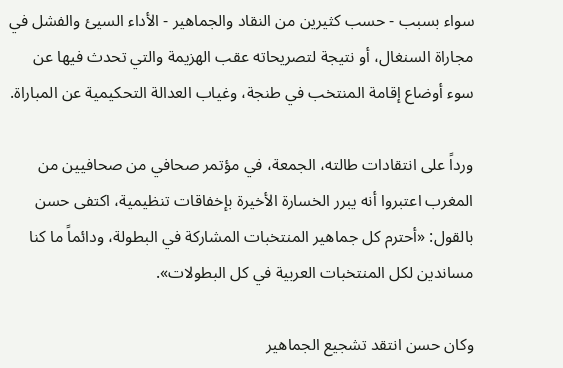سواء بسبب - حسب كثيرين من النقاد والجماهير - الأداء السيئ والفشل في مجاراة السنغال، أو نتيجة لتصريحاته عقب الهزيمة والتي تحدث فيها عن سوء أوضاع إقامة المنتخب في طنجة، وغياب العدالة التحكيمية عن المباراة.

ورداً على انتقادات طالته، الجمعة، في مؤتمر صحافي من صحافيين من المغرب اعتبروا أنه يبرر الخسارة الأخيرة بإخفاقات تنظيمية، اكتفى حسن بالقول: «أحترم كل جماهير المنتخبات المشاركة في البطولة، ودائماً ما كنا مساندين لكل المنتخبات العربية في كل البطولات».

وكان حسن انتقد تشجيع الجماهير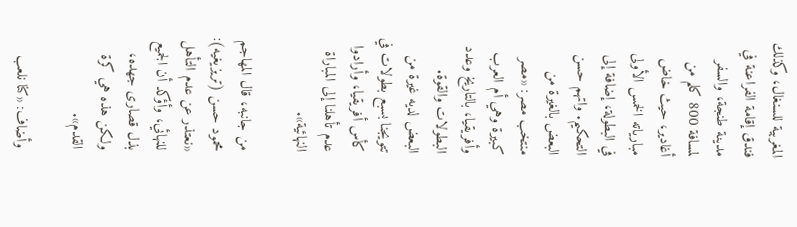المغربية للسنغال، وكذلك فندق إقامة الفراعنة في مدينة طنجة، والسفر لمسافة 800 كلم من أغادير، حيث خاض مبارياته الخمس الأولى في البطولة، إضافة إلى التحكيم. واتهم حسن البعض بالغيرة من منتخب مصر: «مصر كبيرة وهي أم العرب وأفريقيا، بالتاريخ وعدد البطولات والقوة. البعض لديه غيرة من تتويجنا بسبع بطولات في كأس أفريقيا، وأرادوا عدم تأهلنا إلى المباراة النهائية».

من جانبه، قال المهاجم محمود حسن (تريزيغيه): «نعتذر عن عدم التأهل للنهائي، وأؤكد أن الجميع بذل قصارى جهده، ولكن هذه هي كرة القدم».

وأضاف: «كنا نلعب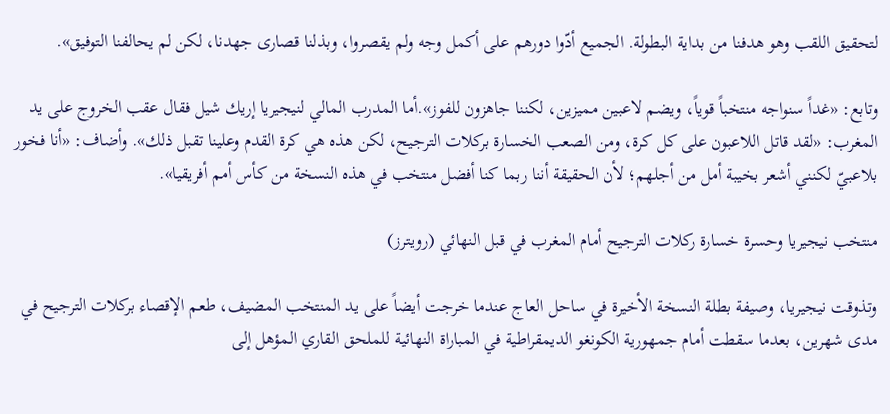لتحقيق اللقب وهو هدفنا من بداية البطولة. الجميع أدّوا دورهم على أكمل وجه ولم يقصروا، وبذلنا قصارى جهدنا، لكن لم يحالفنا التوفيق».

وتابع: «غداً سنواجه منتخباً قوياً، ويضم لاعبين مميزين، لكننا جاهزون للفوز».أما المدرب المالي لنيجيريا إريك شيل فقال عقب الخروج على يد المغرب: «لقد قاتل اللاعبون على كل كرة، ومن الصعب الخسارة بركلات الترجيح، لكن هذه هي كرة القدم وعلينا تقبل ذلك». وأضاف: «أنا فخور بلاعبيّ لكنني أشعر بخيبة أمل من أجلهم؛ لأن الحقيقة أننا ربما كنا أفضل منتخب في هذه النسخة من كأس أمم أفريقيا».

منتخب نيجيريا وحسرة خسارة ركلات الترجيح أمام المغرب في قبل النهائي (رويترز)

وتذوقت نيجيريا، وصيفة بطلة النسخة الأخيرة في ساحل العاج عندما خرجت أيضاً على يد المنتخب المضيف، طعم الإقصاء بركلات الترجيح في مدى شهرين، بعدما سقطت أمام جمهورية الكونغو الديمقراطية في المباراة النهائية للملحق القاري المؤهل إلى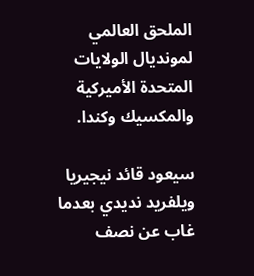الملحق العالمي لمونديال الولايات المتحدة الأميركية والمكسيك وكندا.

سيعود قائد نيجيريا ويلفريد نديدي بعدما غاب عن نصف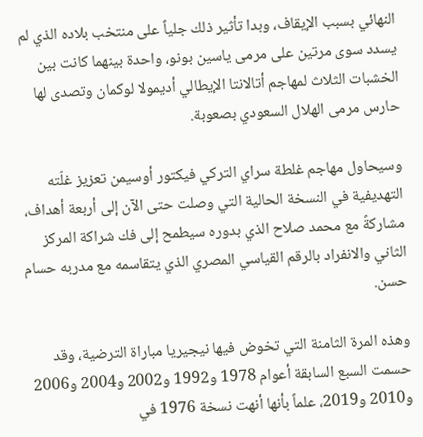النهائي بسبب الإيقاف، وبدا تأثير ذلك جلياً على منتخب بلاده الذي لم يسدد سوى مرتين على مرمى ياسين بونو، واحدة بينهما كانت بين الخشبات الثلاث لمهاجم أتالانتا الإيطالي أديمولا لوكمان وتصدى لها حارس مرمى الهلال السعودي بصعوبة.

وسيحاول مهاجم غلطة سراي التركي فيكتور أوسيمن تعزيز غلّته التهديفية في النسخة الحالية التي وصلت حتى الآن إلى أربعة أهداف، مشاركةً مع محمد صلاح الذي بدوره سيطمح إلى فك شراكة المركز الثاني والانفراد بالرقم القياسي المصري الذي يتقاسمه مع مدربه حسام حسن.

وهذه المرة الثامنة التي تخوض فيها نيجيريا مباراة الترضية، وقد حسمت السبع السابقة أعوام 1978 و1992 و2002 و2004 و2006 و2010 و2019، علماً بأنها أنهت نسخة 1976 في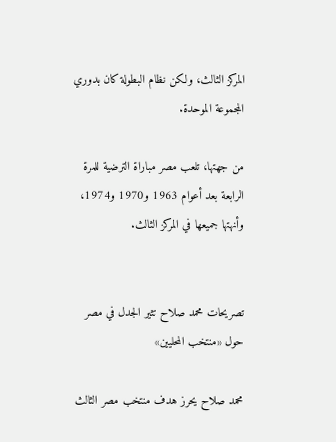المركز الثالث، ولكن نظام البطولة كان بدوري المجموعة الموحدة.

من جهتها، تلعب مصر مباراة الترضية للمرة الرابعة بعد أعوام 1963 و1970 و1974، وأنهتها جميعها في المركز الثالث.


تصريحات محمد صلاح تثير الجدل في مصر حول «منتخب المحليين»

محمد صلاح يحرز هدف منتخب مصر الثالث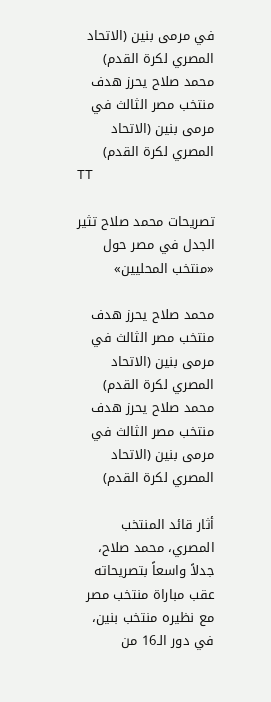في مرمى بنين (الاتحاد المصري لكرة القدم)
محمد صلاح يحرز هدف منتخب مصر الثالث في مرمى بنين (الاتحاد المصري لكرة القدم)
TT

تصريحات محمد صلاح تثير الجدل في مصر حول «منتخب المحليين»

محمد صلاح يحرز هدف منتخب مصر الثالث في مرمى بنين (الاتحاد المصري لكرة القدم)
محمد صلاح يحرز هدف منتخب مصر الثالث في مرمى بنين (الاتحاد المصري لكرة القدم)

أثار قائد المنتخب المصري، محمد صلاح، جدلاً واسعاً بتصريحاته عقب مباراة منتخب مصر مع نظيره منتخب بنين، في دور الـ16 من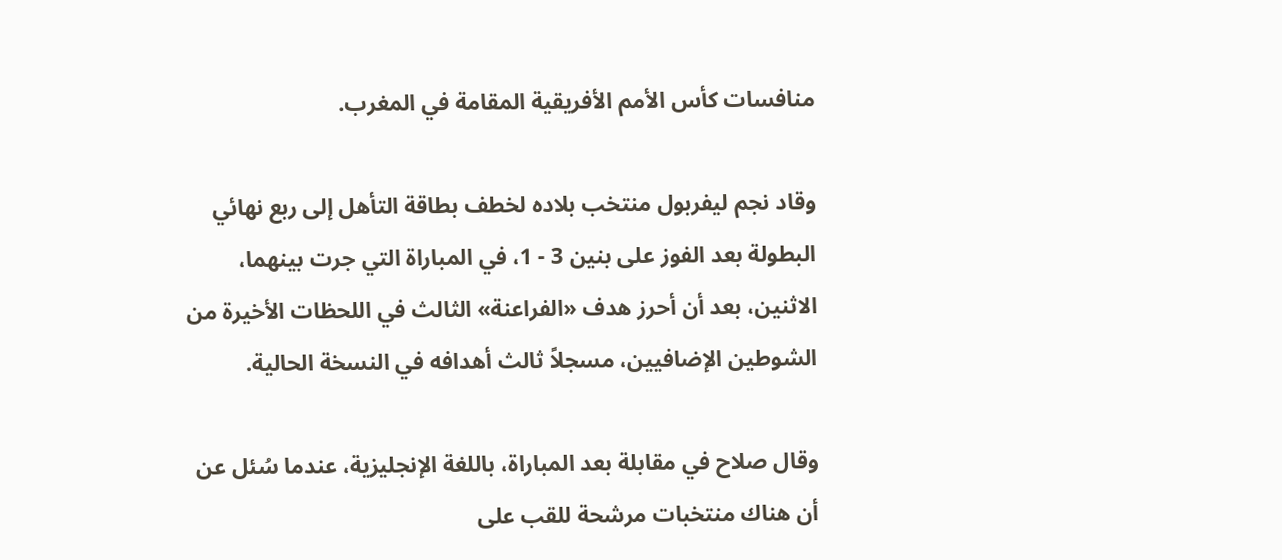منافسات كأس الأمم الأفريقية المقامة في المغرب.

وقاد نجم ليفربول منتخب بلاده لخطف بطاقة التأهل إلى ربع نهائي البطولة بعد الفوز على بنين 3 - 1، في المباراة التي جرت بينهما، الاثنين، بعد أن أحرز هدف «الفراعنة» الثالث في اللحظات الأخيرة من الشوطين الإضافيين، مسجلاً ثالث أهدافه في النسخة الحالية.

وقال صلاح في مقابلة بعد المباراة، باللغة الإنجليزية، عندما سُئل عن أن هناك منتخبات مرشحة للقب على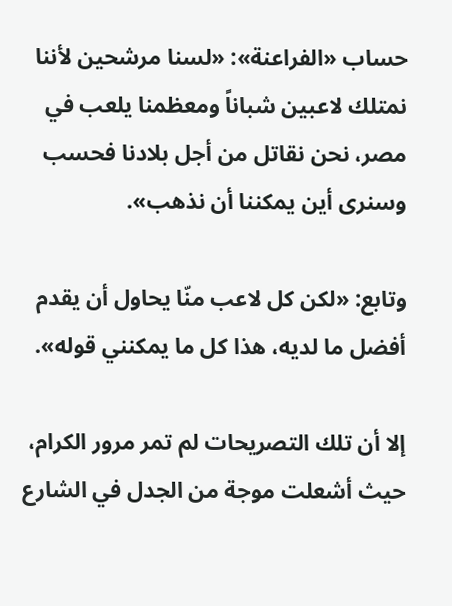حساب «الفراعنة»: «لسنا مرشحين لأننا نمتلك لاعبين شباناً ومعظمنا يلعب في مصر، نحن نقاتل من أجل بلادنا فحسب وسنرى أين يمكننا أن نذهب».

وتابع: «لكن كل لاعب منّا يحاول أن يقدم أفضل ما لديه، هذا كل ما يمكنني قوله».

إلا أن تلك التصريحات لم تمر مرور الكرام، حيث أشعلت موجة من الجدل في الشارع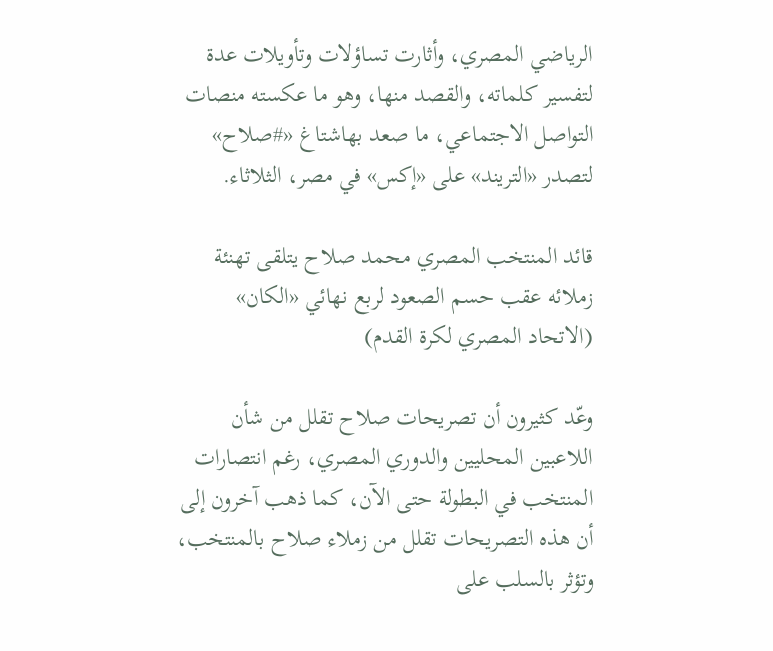الرياضي المصري، وأثارت تساؤلات وتأويلات عدة لتفسير كلماته، والقصد منها، وهو ما عكسته منصات التواصل الاجتماعي، ما صعد بهاشتاغ «#صلاح» لتصدر «التريند» على «إكس» في مصر، الثلاثاء.

قائد المنتخب المصري محمد صلاح يتلقى تهنئة زملائه عقب حسم الصعود لربع نهائي «الكان» (الاتحاد المصري لكرة القدم)

وعّد كثيرون أن تصريحات صلاح تقلل من شأن اللاعبين المحليين والدوري المصري، رغم انتصارات المنتخب في البطولة حتى الآن، كما ذهب آخرون إلى أن هذه التصريحات تقلل من زملاء صلاح بالمنتخب، وتؤثر بالسلب على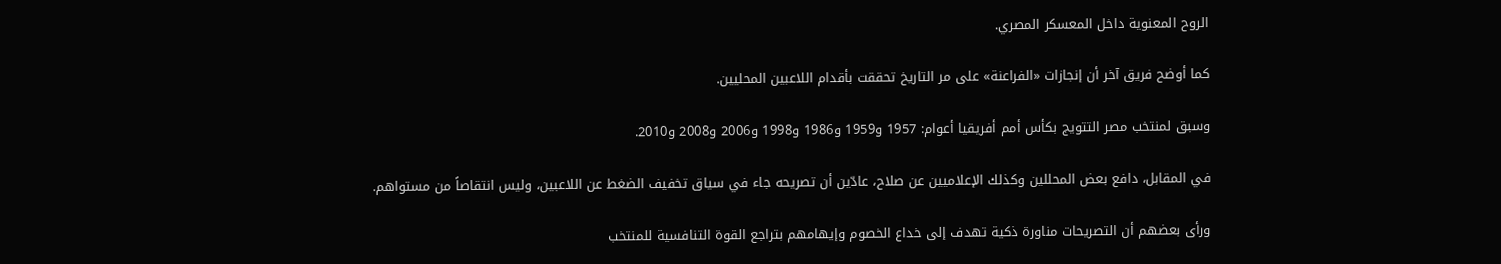الروح المعنوية داخل المعسكر المصري.

كما أوضح فريق آخر أن إنجازات «الفراعنة» على مر التاريخ تحققت بأقدام اللاعبين المحليين.

وسبق لمنتخب مصر التتويج بكأس أمم أفريقيا أعوام: 1957 و1959 و1986 و1998 و2006 و2008 و2010.

في المقابل، دافع بعض المحللين وكذلك الإعلاميين عن صلاح، عادّين أن تصريحه جاء في سياق تخفيف الضغط عن اللاعبين، وليس انتقاصاً من مستواهم.

ورأى بعضهم أن التصريحات مناورة ذكية تهدف إلى خداع الخصوم وإيهامهم بتراجع القوة التنافسية للمنتخب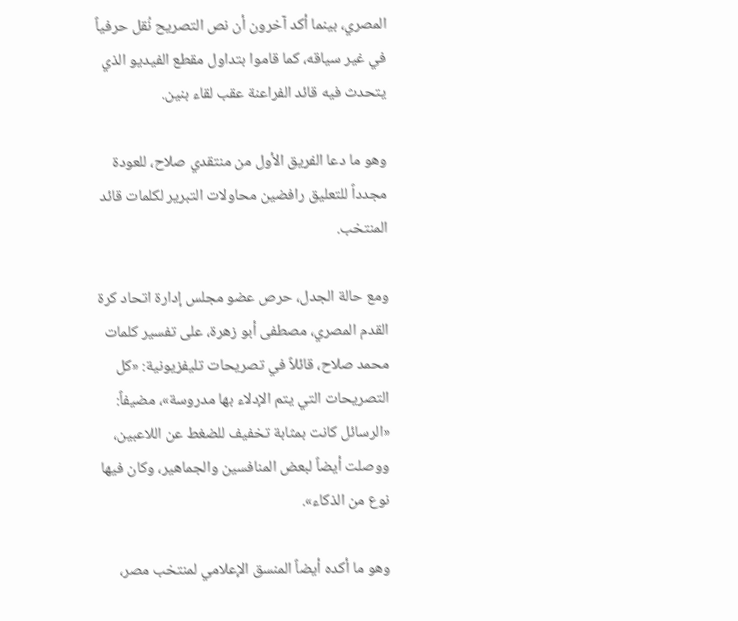المصري، بينما أكد آخرون أن نص التصريح نُقل حرفياً في غير سياقه، كما قاموا بتداول مقطع الفيديو الذي يتحدث فيه قائد الفراعنة عقب لقاء بنين.

وهو ما دعا الفريق الأول من منتقدي صلاح، للعودة مجدداً للتعليق رافضين محاولات التبرير لكلمات قائد المنتخب.

ومع حالة الجدل، حرص عضو مجلس إدارة اتحاد كرة القدم المصري، مصطفى أبو زهرة، على تفسير كلمات محمد صلاح، قائلاً في تصريحات تليفزيونية: «كل التصريحات التي يتم الإدلاء بها مدروسة»، مضيفاً: «الرسائل كانت بمثابة تخفيف للضغط عن اللاعبين، ووصلت أيضاً لبعض المنافسين والجماهير، وكان فيها نوع من الذكاء».

وهو ما أكده أيضاً المنسق الإعلامي لمنتخب مصر،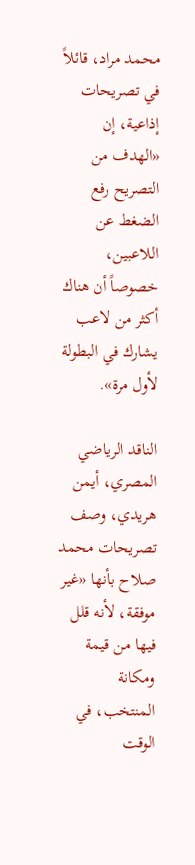محمد مراد، قائلاً في تصريحات إذاعية، إن «الهدف من التصريح رفع الضغط عن اللاعبين، خصوصاً أن هناك أكثر من لاعب يشارك في البطولة لأول مرة».

الناقد الرياضي المصري، أيمن هريدي، وصف تصريحات محمد صلاح بأنها «غير موفقة، لأنه قلل فيها من قيمة ومكانة المنتخب، في الوقت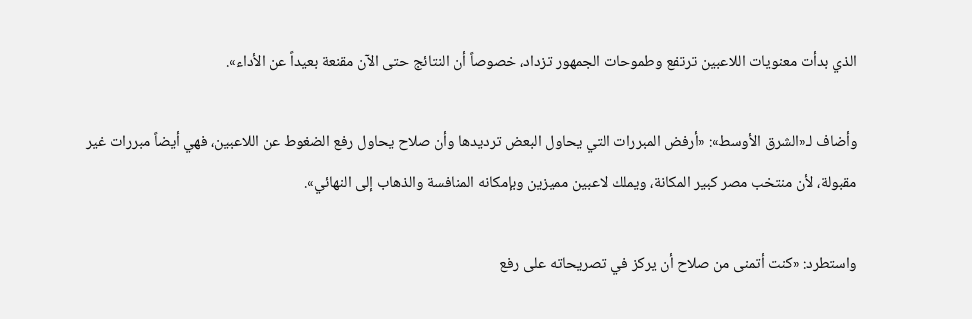الذي بدأت معنويات اللاعبين ترتفع وطموحات الجمهور تزداد، خصوصاً أن النتائج حتى الآن مقنعة بعيداً عن الأداء».

وأضاف لـ«الشرق الأوسط»: «أرفض المبررات التي يحاول البعض ترديدها وأن صلاح يحاول رفع الضغوط عن اللاعبين، فهي أيضاً مبررات غير مقبولة، لأن منتخب مصر كبير المكانة، ويملك لاعبين مميزين وبإمكانه المنافسة والذهاب إلى النهائي».

واستطرد: «كنت أتمنى من صلاح أن يركز في تصريحاته على رفع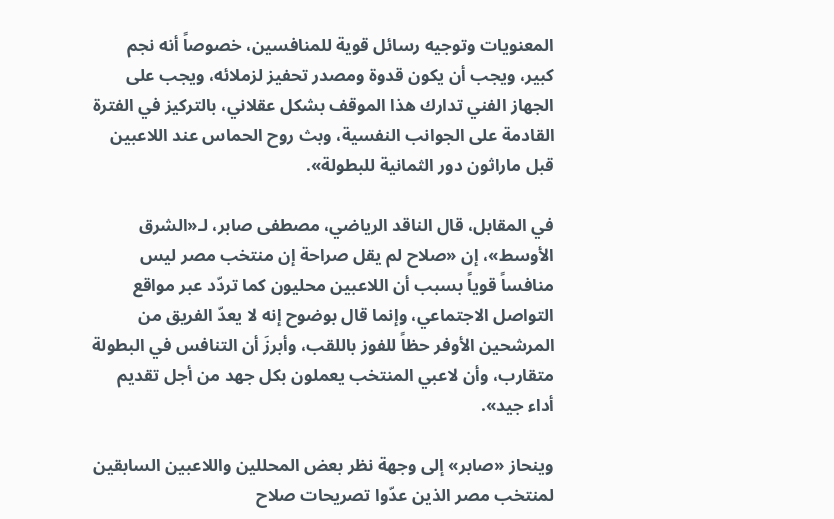المعنويات وتوجيه رسائل قوية للمنافسين، خصوصاً أنه نجم كبير، ويجب أن يكون قدوة ومصدر تحفيز لزملائه، ويجب على الجهاز الفني تدارك هذا الموقف بشكل عقلاني، بالتركيز في الفترة القادمة على الجوانب النفسية، وبث روح الحماس عند اللاعبين قبل ماراثون دور الثمانية للبطولة».

في المقابل، قال الناقد الرياضي، مصطفى صابر، لـ«الشرق الأوسط»، إن «صلاح لم يقل صراحة إن منتخب مصر ليس منافساً قوياً بسبب أن اللاعبين محليون كما تردّد عبر مواقع التواصل الاجتماعي، وإنما قال بوضوح إنه لا يعدّ الفريق من المرشحين الأوفر حظاً للفوز باللقب، وأبرزَ أن التنافس في البطولة متقارب، وأن لاعبي المنتخب يعملون بكل جهد من أجل تقديم أداء جيد».

وينحاز «صابر» إلى وجهة نظر بعض المحللين واللاعبين السابقين لمنتخب مصر الذين عدّوا تصريحات صلاح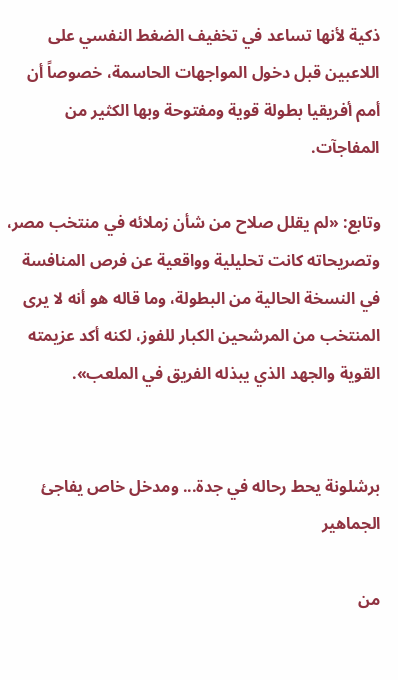ذكية لأنها تساعد في تخفيف الضغط النفسي على اللاعبين قبل دخول المواجهات الحاسمة، خصوصاً أن أمم أفريقيا بطولة قوية ومفتوحة وبها الكثير من المفاجآت.

وتابع: «لم يقلل صلاح من شأن زملائه في منتخب مصر، وتصريحاته كانت تحليلية وواقعية عن فرص المنافسة في النسخة الحالية من البطولة، وما قاله هو أنه لا يرى المنتخب من المرشحين الكبار للفوز، لكنه أكد عزيمته القوية والجهد الذي يبذله الفريق في الملعب».


برشلونة يحط رحاله في جدة... ومدخل خاص يفاجئ الجماهير

من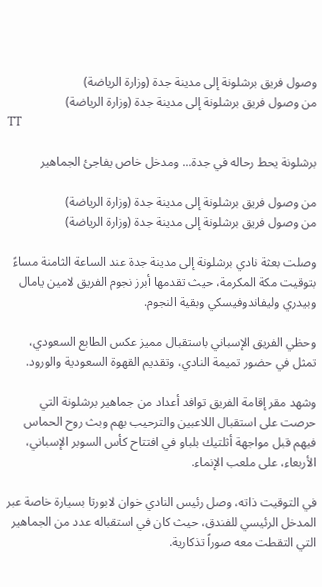وصول فريق برشلونة إلى مدينة جدة (وزارة الرياضة)
من وصول فريق برشلونة إلى مدينة جدة (وزارة الرياضة)
TT

برشلونة يحط رحاله في جدة... ومدخل خاص يفاجئ الجماهير

من وصول فريق برشلونة إلى مدينة جدة (وزارة الرياضة)
من وصول فريق برشلونة إلى مدينة جدة (وزارة الرياضة)

وصلت بعثة نادي برشلونة إلى مدينة جدة عند الساعة الثامنة مساءً بتوقيت مكة المكرمة، حيث تقدمها أبرز نجوم الفريق لامين يامال وبيدري وليفاندوفيسكي وبقية النجوم.

وحظي الفريق الإسباني باستقبال مميز عكس الطابع السعودي، تمثل في حضور تميمة النادي، وتقديم القهوة السعودية والورود.

وشهد مقر إقامة الفريق توافد أعداد من جماهير برشلونة التي حرصت على استقبال اللاعبين والترحيب بهم وبث روح الحماس فيهم قبل مواجهة أثلتيك بلباو في افتتاح كأس السوبر الإسباني، الأربعاء، على ملعب الإنماء.

في التوقيت ذاته، وصل رئيس النادي خوان لابورتا بسيارة خاصة عبر المدخل الرئيسي للفندق، حيث كان في استقباله عدد من الجماهير التي التقطت معه صوراً تذكارية.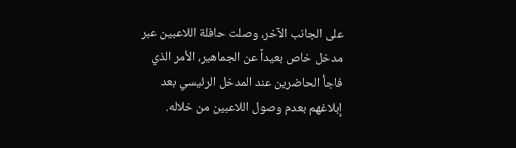على الجانب الآخر، وصلت حافلة اللاعبين عبر مدخل خاص بعيداً عن الجماهير، الأمر الذي فاجأ الحاضرين عند المدخل الرئيسي بعد إبلاغهم بعدم وصول اللاعبين من خلاله.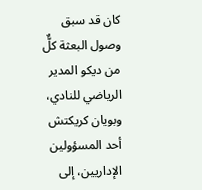كان قد سبق وصول البعثة كلٌّ من ديكو المدير الرياضي للنادي، وبويان كريكتش أحد المسؤولين الإداريين، إلى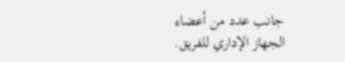جانب عدد من أعضاء الجهاز الإداري للفريق.